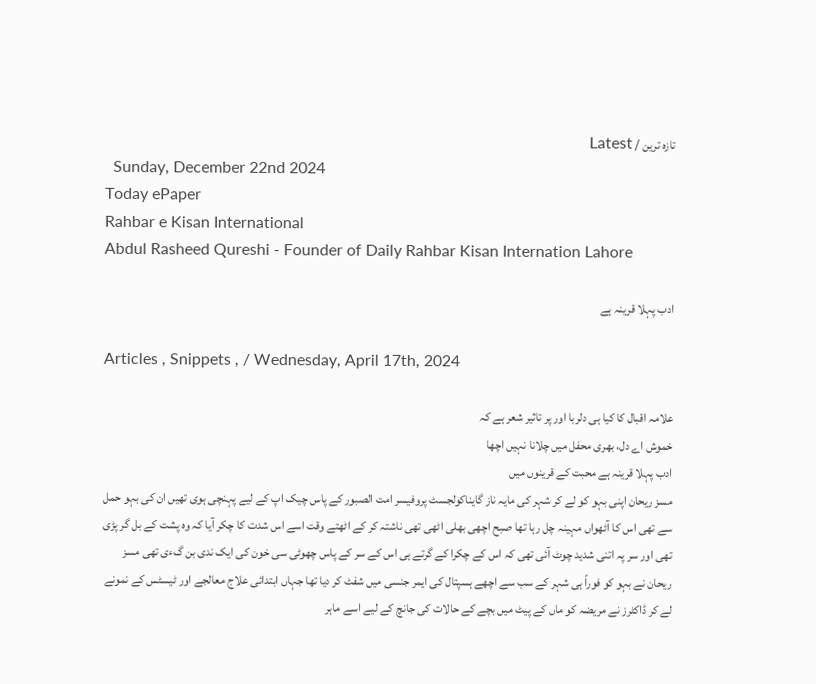تازہ ترین / Latest
  Sunday, December 22nd 2024
Today ePaper
Rahbar e Kisan International
Abdul Rasheed Qureshi - Founder of Daily Rahbar Kisan Internation Lahore

ادب پہلا قرینہ ہے

Articles , Snippets , / Wednesday, April 17th, 2024

علامہ اقبال کا کیا ہی دلربا اور پر تاثیر شعر ہے کہ
خموش اے دل، بھری محفل میں چلانا نہیں اچھا
ادب پہلا قرینہ ہے محبت کے قرینوں میں
مسز ریحان اپنی بہو کو لے کر شہر کی مایہ ناز گایناکولجسٹ پروفیسر امت الصبور کے پاس چیک اپ کے لیے پہنچی ہوی تھیں ان کی بہو حمل سے تھی اس کا آٹھواں مہینہ چل رہا تھا صبح اچھی بھلی اٹھی تھی ناشتہ کر کے اٹھتے وقت اسے اس شدت کا چکر آیا کہ وہ پشت کے بل گر پڑی تھی اور سر پہ اتنی شدید چوٹ آئی تھی کہ اس کے چکرا کے گرتے ہی اس کے سر کے پاس چھوٹی سی خون کی ایک ندی بن گءی تھی مسز ریحان نے بہو کو فوراً ہی شہر کے سب سے اچھے ہسپتال کی ایمر جنسی میں شفٹ کر دیا تھا جہاں ابتدائی علاج معالجے اور ٹیسٹس کے نمونے لے کر ڈاکٹرز نے مریضہ کو ماں کے پیٹ میں بچے کے حالات کی جانچ کے لیے اسے ماہر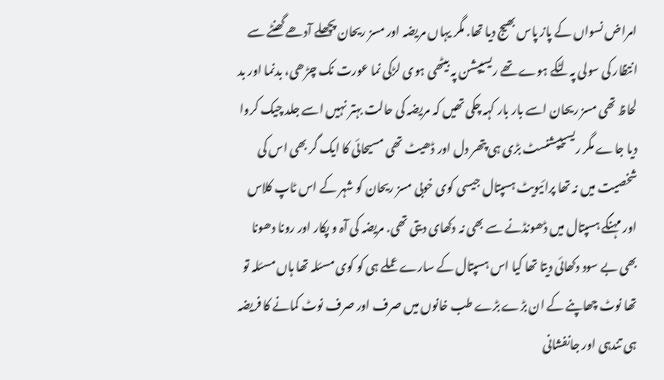امراض نسواں کے پاز پاس بھیج دیا تھا. مگر یہاں مریضہ اور مسز ریحان پچھلے آدھے گھنٹے سے انتظار کی سولی پہ لٹکے ہوے تھے ریسیپشن پہ بیٹھی ہوی لڑکی نما عورت نک چڑھی، بدنما اور بد لحاظ تھی مسز ریحان اسے بار بار کہہ چکی تھیں کہ مریضہ کی حالت بہتر نہیں اسے جلد چیک کروا دیا جاے مگر ریسییپشنسٹ بڑی ہی پتھر دل اور ڈھیٹ تھی مسیحائی کا ایک گر بھی اس کی شخصیت میں نہ تھا پرائیویٹ ہسپتال جیسی کوی خوبی مسز ریحان کو شہر کے اس ٹاپ کلاس اور مہنگے ہسپتال میں ڈھونڈنے سے بھی نہ دکھای دیتی تھی. مریضہ کی آہ و پکار اور رونا دھونا بھی بے سود دکھائی دیتا تھا کیا اس ہسپتال کے سارے عملے ہی کو کوی مسئلہ تھا ہاں مسئلہ تو تھا نوٹ چھاپنے کے ان بڑے بڑے طب خانوں میں صرف اور صرف نوٹ کمانے کا فریضہ ہی تندہی اور جانفشانی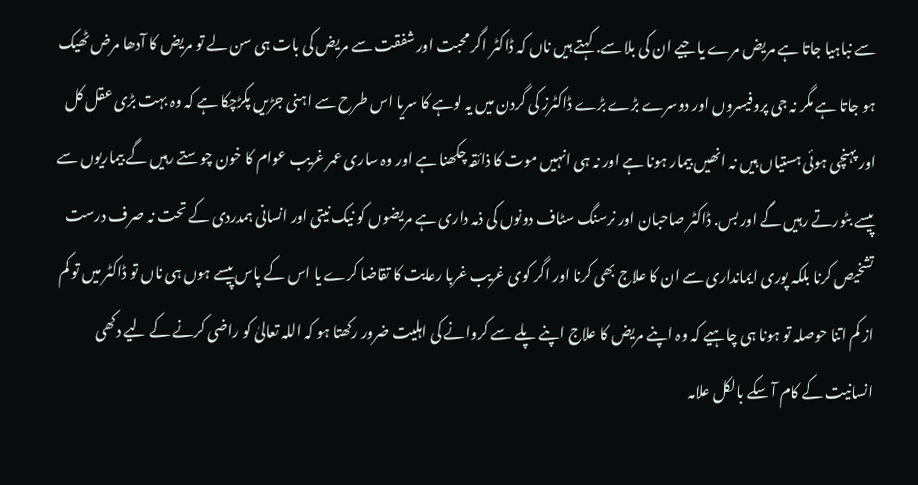سے نباہیا جاتا ہے مریض مرے یا جیے ان کی بلا سے. کہتے ہیں ناں کہ ڈاکٹر اگر محبت اور شفقت سے مریض کی بات ہی سن لے تو مریض کا آدھا مرض ٹھیک ہو جاتا ہے مگر نہ جی پروفیسروں اور دوسرے بڑے بڑے ڈاکٹرز کی گردن میں یہ لوہے کا سریا اس طرح سے اہنی جڑیں پکڑچکا ہے کہ وہ بہت بڑی عقل کل اور پہنچی ہوئی ہستیاں ہیں نہ انھیں بیمار ہونا ہے اور نہ ہی انہیں موت کا ذائقہ چکھنا ہے اور وہ ساری عمر غریب عوام کا خون چوستے رہیں گے بیماریوں سے پیسے بٹورتے رہیں گے اور بس. ڈاکٹر صاحبان اور نرسنگ سٹاف دونوں کی ذمہ داری ہے مریضوں کو نیک نیتی اور انسانی ہمدردی کے تحت نہ صرف درست تشخیص کرنا بلکہ پوری ایمانداری سے ان کا علاج بھی کرنا اور اگر کوی غریب غربا رعایت کا تقاضا کرے یا اس کے پاس پیسے ہوں ہی ناں تو ڈاکٹر میں تو کم از کم اتنا حوصلہ تو ہونا ہی چاہیے کہ وہ اپنے مریض کا علاج اپنے پلے سے کروانے کی اہلیت ضرور رکھتا ہو کہ اللہ تعالیٰ کو راضی کرنے کے لیے دکھی انسانیت کے کام آ سکے بالکل علامہ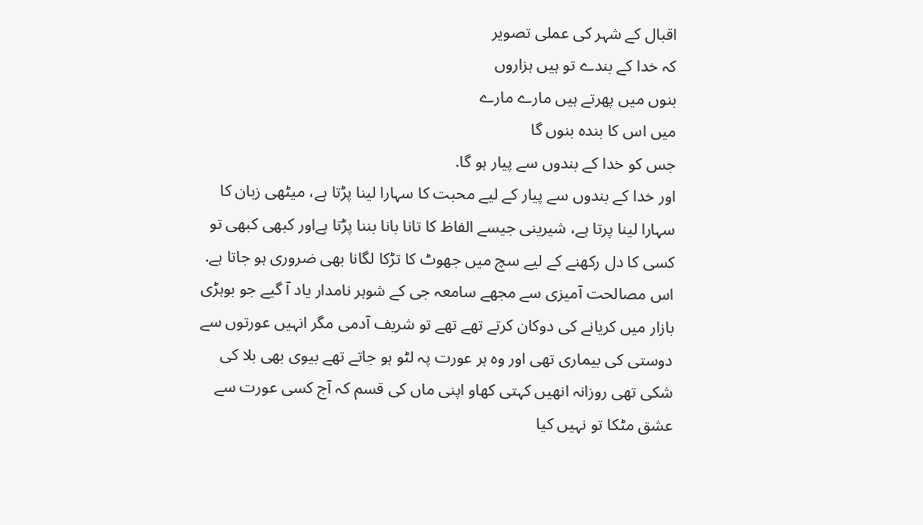اقبال کے شہر کی عملی تصویر
کہ خدا کے بندے تو ہیں ہزاروں
بنوں میں پھرتے ہیں مارے مارے
میں اس کا بندہ بنوں گا
جس کو خدا کے بندوں سے پیار ہو گا.
اور خدا کے بندوں سے پیار کے لیے محبت کا سہارا لینا پڑتا ہے، میٹھی زبان کا سہارا لینا پرتا ہے، شیرینی جیسے الفاظ کا تانا بانا بننا پڑتا ہےاور کبھی کبھی تو کسی کا دل رکھنے کے لیے سچ میں جھوٹ کا تڑکا لگانا بھی ضروری ہو جاتا ہے. اس مصالحت آمیزی سے مجھے سامعہ جی کے شوہر نامدار یاد آ گیے جو بوہڑی بازار میں کریانے کی دوکان کرتے تھے تھے تو شریف آدمی مگر انہیں عورتوں سے دوستی کی بیماری تھی اور وہ ہر عورت پہ لٹو ہو جاتے تھے بیوی بھی بلا کی شکی تھی روزانہ انھیں کہتی کھاو اپنی ماں کی قسم کہ آج کسی عورت سے عشق مٹکا تو نہیں کیا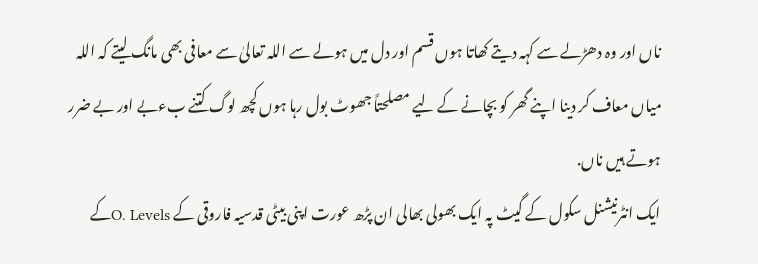ناں اور وہ دھڑلے سے کہہ دیتے کھاتا ہوں قسم اور دل میں ہولے سے اللہ تعالیٰ سے معافی بھی مانگ لیتے کہ اللہ میاں معاف کر دینا اپنے گھر کو بچانے کے لیے مصلحتاً جھوٹ بول رہا ہوں کچھ لوگ کتنے بءبے اور بے ضرر ہوتے ہیں ناں.
ایک انٹرنیشنل سکول کے گیٹ پہ ایک بھولی بھالی ان پڑھ عورت اپنی بیٹی قدسیہ فاروقی کے O. Levelsکے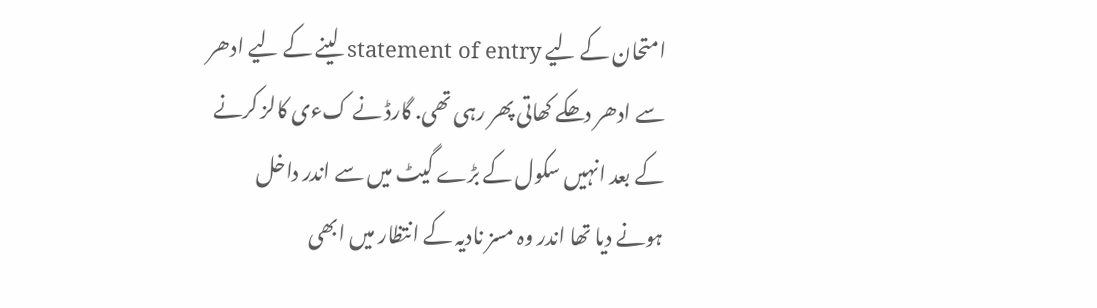امتحان کے لیے statement of entry لینے کے لیے ادھر سے ادھر دھکے کھاتی پھر رہی تھی. گارڈ نے کءی کالز کرنے کے بعد انہیں سکول کے بڑے گیٹ میں سے اندر داخل ہونے دیا تھا اندر وہ مسز نادیہ کے انتظار میں ابھی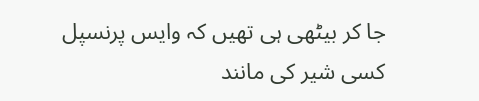جا کر بیٹھی ہی تھیں کہ وایس پرنسپل کسی شیر کی مانند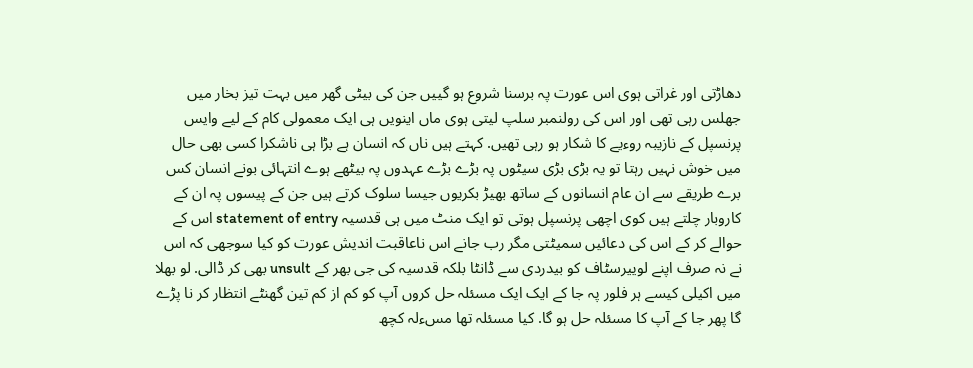دھاڑتی اور غراتی ہوی اس عورت پہ برسنا شروع ہو گییں جن کی بیٹی گھر میں بہت تیز بخار میں جھلس رہی تھی اور اس کی رولنمبر سلپ لیتی ہوی ماں اینویں ہی ایک معمولی کام کے لیے وایس پرنسپل کے نازیبہ روءیے کا شکار ہو رہی تھیں. کہتے ہیں ناں کہ انسان ہے بڑا ہی ناشکرا کسی بھی حال میں خوش نہیں رہتا تو یہ بڑی بڑی سیٹوں پہ بڑے بڑے عہدوں پہ بیٹھے ہوے انتہائی بونے انسان کس برے طریقے سے ان عام انسانوں کے ساتھ بھیڑ بکریوں جیسا سلوک کرتے ہیں جن کے پیسوں پہ ان کے کاروبار چلتے ہیں کوی اچھی پرنسپل ہوتی تو ایک منٹ میں ہی قدسیہ statement of entry اس کے حوالے کر کے اس کی دعائیں سمیٹتی مگر رب جانے اس ناعاقبت اندیش عورت کو کیا سوجھی کہ اس نے نہ صرف اپنے لوییرسٹاف کو بیدردی سے ڈانٹا بلکہ قدسیہ کی جی بھر کے unsult بھی کر ڈالی. لو بھلا میں اکیلی کیسے ہر فلور پہ جا کے ایک ایک مسئلہ حل کروں آپ کو کم از کم تین گھنٹے انتظار کر نا پڑے گا پھر جا کے آپ کا مسئلہ حل ہو گا. کیا مسئلہ تھا مسءلہ کچھ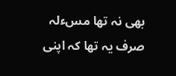بھی نہ تھا مسءلہ صرف یہ تھا کہ اپنی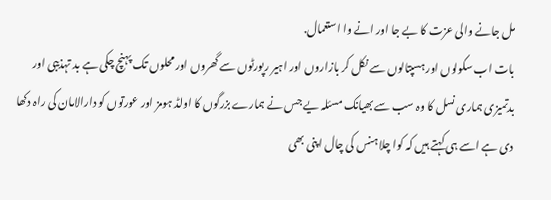مل جانے والی عزت کا بے جا اور انے وا استعمال.
بات اب سکولوں اور ہسپتالوں سے نکل کر بازاروں اور اہیر رپورٹوں سے گھروں اور محلوں تک پہنچ چکی ہے بد تہذیبی اور بدتمیزی ہماری نسل کا وہ سب سے بھیانک مسئلہ یے جس نے ہمارے بزرگوں کا اولڈ ہومز اور عورتوں کو دارالامان کی راہ دکھا دی ہے اسے ہی کہتے ہیں کہ کوا چلا ہنس کی چال اپنی بھی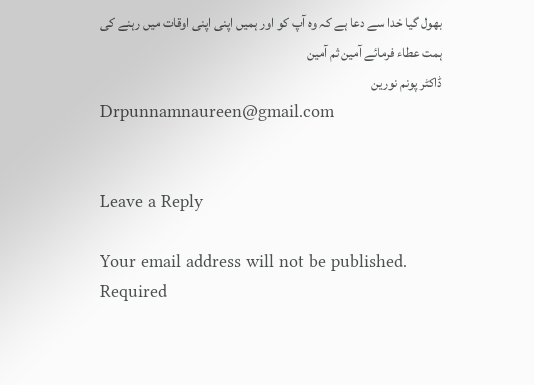بھول گیا خدا سے دعا ہے کہ وہ آپ کو اور ہمیں اپنی اپنی اوقات میں رہنے کی ہمت عطاء فرمائے آمین ثم آمین
ڈاکٹر پونم نورین
Drpunnamnaureen@gmail.com


Leave a Reply

Your email address will not be published. Required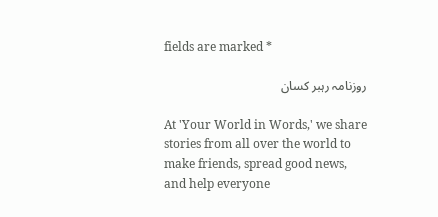fields are marked *

روزنامہ رہبر کسان

At 'Your World in Words,' we share stories from all over the world to make friends, spread good news, and help everyone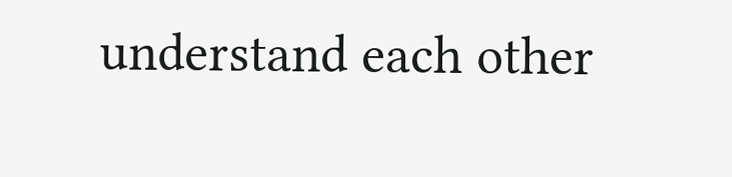understand each other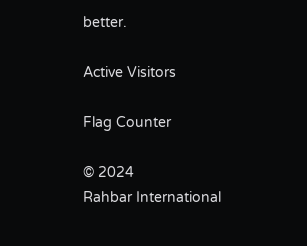better.

Active Visitors

Flag Counter

© 2024
Rahbar International